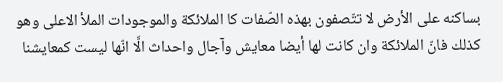بساكنه على الأرض لا تتّصفون بهذه الصّفات كا الملائكة والموجودات الملأ الاعلى وهو كذلك فانّ الملائكة وان كانت لها أيضا معايش وآجال واحداث الَّا انّها ليست كمعايشنا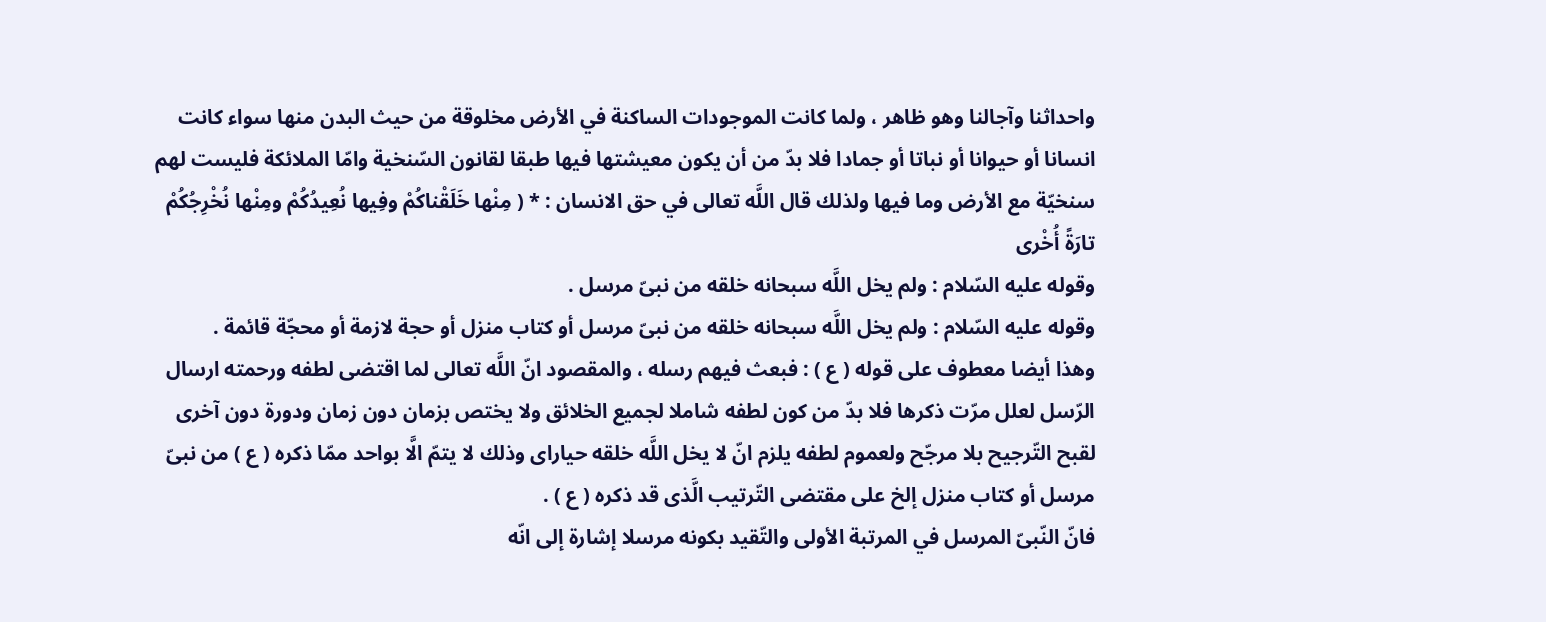واحداثنا وآجالنا وهو ظاهر ، ولما كانت الموجودات الساكنة في الأرض مخلوقة من حيث البدن منها سواء كانت انسانا أو حيوانا أو نباتا أو جمادا فلا بدّ من أن يكون معيشتها فيها طبقا لقانون السّنخية وامّا الملائكة فليست لهم سنخيّة مع الأرض وما فيها ولذلك قال اللَّه تعالى في حق الانسان : * ( مِنْها خَلَقْناكُمْ وفِيها نُعِيدُكُمْ ومِنْها نُخْرِجُكُمْ تارَةً أُخْرى
وقوله عليه السّلام : ولم يخل اللَّه سبحانه خلقه من نبىّ مرسل .
وقوله عليه السّلام : ولم يخل اللَّه سبحانه خلقه من نبىّ مرسل أو كتاب منزل أو حجة لازمة أو محجّة قائمة .
وهذا أيضا معطوف على قوله ( ع ) : فبعث فيهم رسله ، والمقصود انّ اللَّه تعالى لما اقتضى لطفه ورحمته ارسال الرّسل لعلل مرّت ذكرها فلا بدّ من كون لطفه شاملا لجميع الخلائق ولا يختص بزمان دون زمان ودورة دون آخرى لقبح التّرجيح بلا مرجّح ولعموم لطفه يلزم انّ لا يخل اللَّه خلقه حياراى وذلك لا يتمّ الَّا بواحد ممّا ذكره ( ع ) من نبىّ مرسل أو كتاب منزل إلخ على مقتضى التّرتيب الَّذى قد ذكره ( ع ) .
فانّ النّبىّ المرسل في المرتبة الأولى والتّقيد بكونه مرسلا إشارة إلى انّه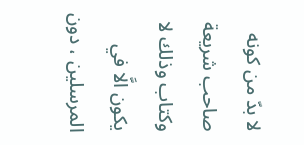لا بدّ من كونه صاحب شريعة وكتاب وذلك لا يكون الَّا في المرسلين ، دون